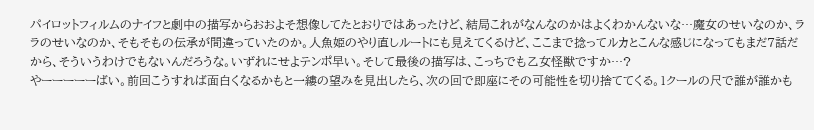パイロットフィルムのナイフと劇中の描写からおおよそ想像してたとおりではあったけど、結局これがなんなのかはよくわかんないな…魔女のせいなのか、ララのせいなのか、そもそもの伝承が間違っていたのか。人魚姫のやり直しルートにも見えてくるけど、ここまで捻ってルカとこんな感じになってもまだ7話だから、そういうわけでもないんだろうな。いずれにせよテンポ早い。そして最後の描写は、こっちでも乙女怪獣ですか…?
やーーーーーばい。前回こうすれば面白くなるかもと一縷の望みを見出したら、次の回で即座にその可能性を切り捨ててくる。1クールの尺で誰が誰かも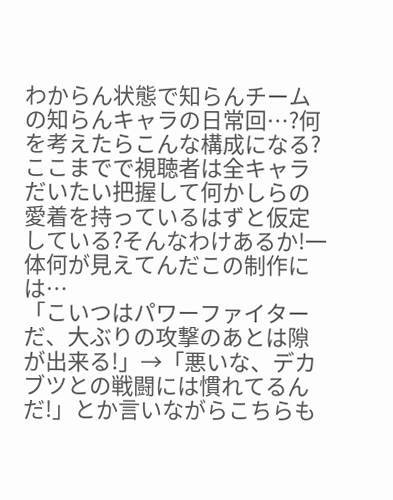わからん状態で知らんチームの知らんキャラの日常回…?何を考えたらこんな構成になる?ここまでで視聴者は全キャラだいたい把握して何かしらの愛着を持っているはずと仮定している?そんなわけあるか!一体何が見えてんだこの制作には…
「こいつはパワーファイターだ、大ぶりの攻撃のあとは隙が出来る!」→「悪いな、デカブツとの戦闘には慣れてるんだ!」とか言いながらこちらも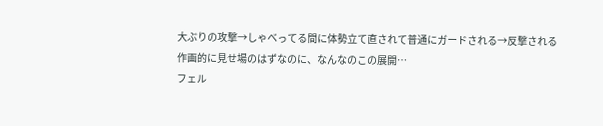大ぶりの攻撃→しゃべってる間に体勢立て直されて普通にガードされる→反撃される
作画的に見せ場のはずなのに、なんなのこの展開…
フェル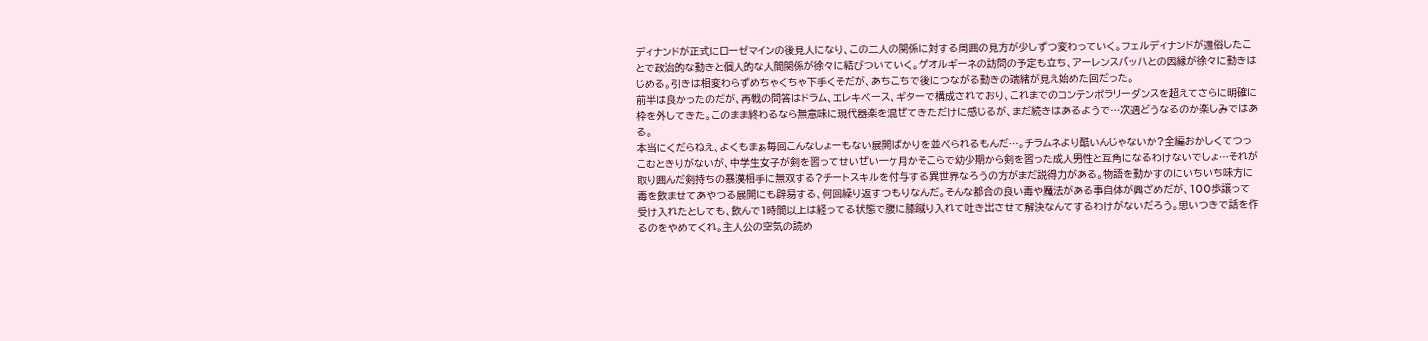ディナンドが正式にローゼマインの後見人になり、この二人の関係に対する周囲の見方が少しずつ変わっていく。フェルディナンドが還俗したことで政治的な動きと個人的な人間関係が徐々に結びついていく。ゲオルギーネの訪問の予定も立ち、アーレンスバッハとの因縁が徐々に動きはじめる。引きは相変わらずめちゃくちゃ下手くそだが、あちこちで後につながる動きの端緒が見え始めた回だった。
前半は良かったのだが、再戦の問答はドラム、エレキベース、ギターで構成されており、これまでのコンテンポラリーダンスを超えてさらに明確に枠を外してきた。このまま終わるなら無意味に現代器楽を混ぜてきただけに感じるが、まだ続きはあるようで…次週どうなるのか楽しみではある。
本当にくだらねえ、よくもまぁ毎回こんなしょーもない展開ばかりを並べられるもんだ…。チラムネより酷いんじゃないか?全編おかしくてつっこむときりがないが、中学生女子が剣を習ってせいぜい一ヶ月かそこらで幼少期から剣を習った成人男性と互角になるわけないでしょ…それが取り囲んだ剣持ちの暴漢相手に無双する?チートスキルを付与する異世界なろうの方がまだ説得力がある。物語を動かすのにいちいち味方に毒を飲ませてあやつる展開にも辟易する、何回繰り返すつもりなんだ。そんな都合の良い毒や魔法がある事自体が興ざめだが、100歩譲って受け入れたとしても、飲んで1時間以上は経ってる状態で腹に膝蹴り入れて吐き出させて解決なんてするわけがないだろう。思いつきで話を作るのをやめてくれ。主人公の空気の読め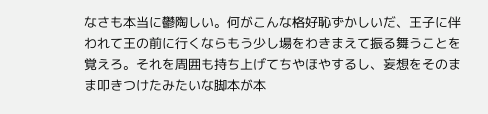なさも本当に鬱陶しい。何がこんな格好恥ずかしいだ、王子に伴われて王の前に行くならもう少し場をわきまえて振る舞うことを覚えろ。それを周囲も持ち上げてちやほやするし、妄想をそのまま叩きつけたみたいな脚本が本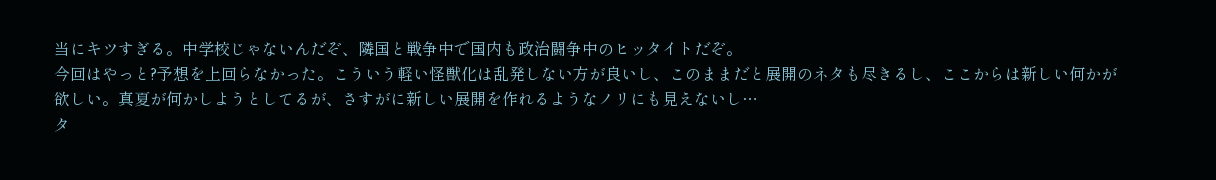当にキツすぎる。中学校じゃないんだぞ、隣国と戦争中で国内も政治闘争中のヒッタイトだぞ。
今回はやっと?予想を上回らなかった。こういう軽い怪獣化は乱発しない方が良いし、このままだと展開のネタも尽きるし、ここからは新しい何かが欲しい。真夏が何かしようとしてるが、さすがに新しい展開を作れるようなノリにも見えないし…
タ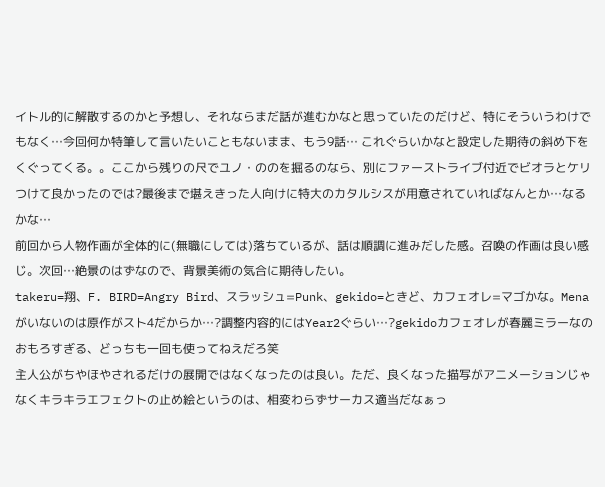イトル的に解散するのかと予想し、それならまだ話が進むかなと思っていたのだけど、特にそういうわけでもなく…今回何か特筆して言いたいこともないまま、もう9話… これぐらいかなと設定した期待の斜め下をくぐってくる。。ここから残りの尺でユノ・ののを掘るのなら、別にファーストライブ付近でビオラとケリつけて良かったのでは?最後まで堪えきった人向けに特大のカタルシスが用意されていればなんとか…なるかな…
前回から人物作画が全体的に(無職にしては)落ちているが、話は順調に進みだした感。召喚の作画は良い感じ。次回…絶景のはずなので、背景美術の気合に期待したい。
takeru=翔、F. BIRD=Angry Bird、スラッシュ=Punk、gekido=ときど、カフェオレ=マゴかな。Menaがいないのは原作がスト4だからか…?調整内容的にはYear2ぐらい…?gekidoカフェオレが春麗ミラーなのおもろすぎる、どっちも一回も使ってねえだろ笑
主人公がちやほやされるだけの展開ではなくなったのは良い。ただ、良くなった描写がアニメーションじゃなくキラキラエフェクトの止め絵というのは、相変わらずサーカス適当だなぁっ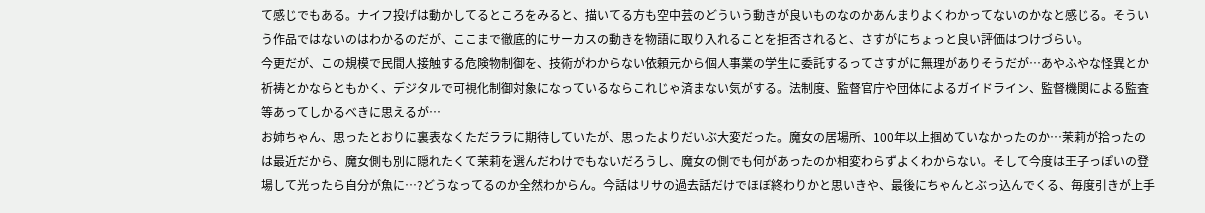て感じでもある。ナイフ投げは動かしてるところをみると、描いてる方も空中芸のどういう動きが良いものなのかあんまりよくわかってないのかなと感じる。そういう作品ではないのはわかるのだが、ここまで徹底的にサーカスの動きを物語に取り入れることを拒否されると、さすがにちょっと良い評価はつけづらい。
今更だが、この規模で民間人接触する危険物制御を、技術がわからない依頼元から個人事業の学生に委託するってさすがに無理がありそうだが…あやふやな怪異とか祈祷とかならともかく、デジタルで可視化制御対象になっているならこれじゃ済まない気がする。法制度、監督官庁や団体によるガイドライン、監督機関による監査等あってしかるべきに思えるが…
お姉ちゃん、思ったとおりに裏表なくただララに期待していたが、思ったよりだいぶ大変だった。魔女の居場所、100年以上掴めていなかったのか…茉莉が拾ったのは最近だから、魔女側も別に隠れたくて茉莉を選んだわけでもないだろうし、魔女の側でも何があったのか相変わらずよくわからない。そして今度は王子っぽいの登場して光ったら自分が魚に…?どうなってるのか全然わからん。今話はリサの過去話だけでほぼ終わりかと思いきや、最後にちゃんとぶっ込んでくる、毎度引きが上手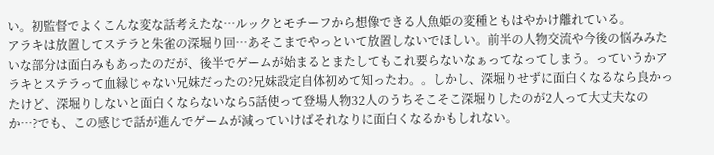い。初監督でよくこんな変な話考えたな…ルックとモチーフから想像できる人魚姫の変種ともはやかけ離れている。
アラキは放置してステラと朱雀の深堀り回…あそこまでやっといて放置しないでほしい。前半の人物交流や今後の悩みみたいな部分は面白みもあったのだが、後半でゲームが始まるとまたしてもこれ要らないなぁってなってしまう。っていうかアラキとステラって血縁じゃない兄妹だったの?兄妹設定自体初めて知ったわ。。しかし、深堀りせずに面白くなるなら良かったけど、深堀りしないと面白くならないなら5話使って登場人物32人のうちそこそこ深堀りしたのが2人って大丈夫なのか…?でも、この感じで話が進んでゲームが減っていけばそれなりに面白くなるかもしれない。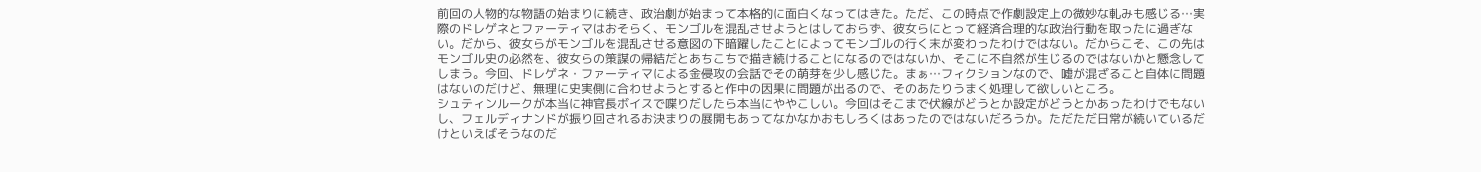前回の人物的な物語の始まりに続き、政治劇が始まって本格的に面白くなってはきた。ただ、この時点で作劇設定上の微妙な軋みも感じる…実際のドレゲネとファーティマはおそらく、モンゴルを混乱させようとはしておらず、彼女らにとって経済合理的な政治行動を取ったに過ぎない。だから、彼女らがモンゴルを混乱させる意図の下暗躍したことによってモンゴルの行く末が変わったわけではない。だからこそ、この先はモンゴル史の必然を、彼女らの策謀の帰結だとあちこちで描き続けることになるのではないか、そこに不自然が生じるのではないかと懸念してしまう。今回、ドレゲネ・ファーティマによる金侵攻の会話でその萌芽を少し感じた。まぁ…フィクションなので、嘘が混ざること自体に問題はないのだけど、無理に史実側に合わせようとすると作中の因果に問題が出るので、そのあたりうまく処理して欲しいところ。
シュティンルークが本当に神官長ボイスで喋りだしたら本当にややこしい。今回はそこまで伏線がどうとか設定がどうとかあったわけでもないし、フェルディナンドが振り回されるお決まりの展開もあってなかなかおもしろくはあったのではないだろうか。ただただ日常が続いているだけといえばそうなのだ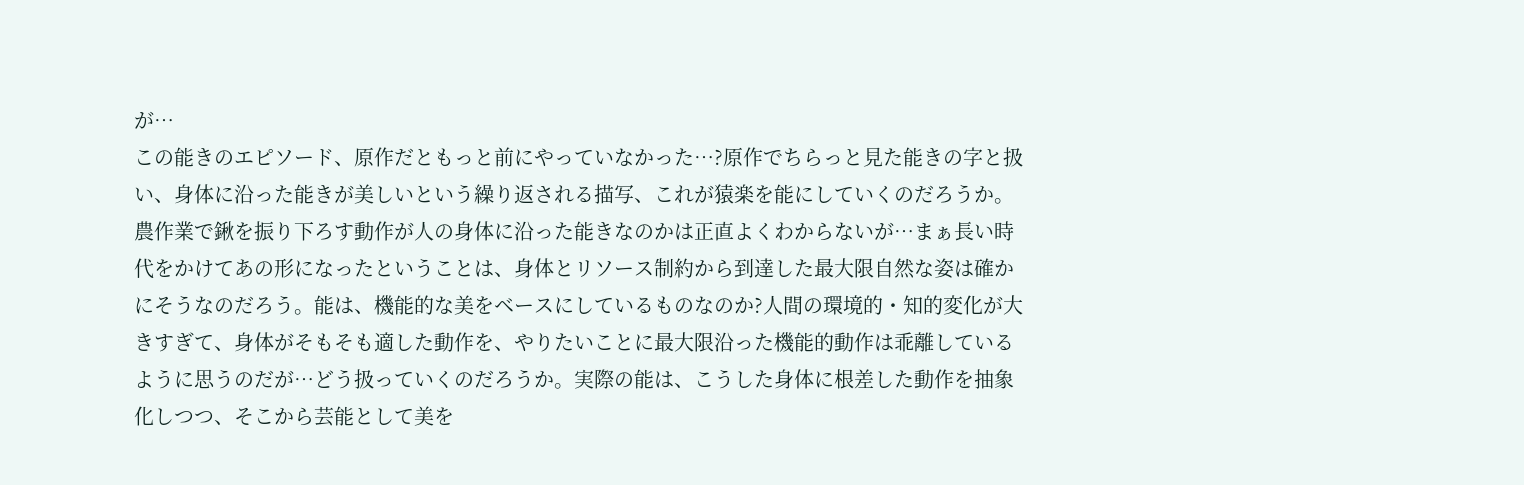が…
この能きのエピソード、原作だともっと前にやっていなかった…?原作でちらっと見た能きの字と扱い、身体に沿った能きが美しいという繰り返される描写、これが猿楽を能にしていくのだろうか。農作業で鍬を振り下ろす動作が人の身体に沿った能きなのかは正直よくわからないが…まぁ長い時代をかけてあの形になったということは、身体とリソース制約から到達した最大限自然な姿は確かにそうなのだろう。能は、機能的な美をベースにしているものなのか?人間の環境的・知的変化が大きすぎて、身体がそもそも適した動作を、やりたいことに最大限沿った機能的動作は乖離しているように思うのだが…どう扱っていくのだろうか。実際の能は、こうした身体に根差した動作を抽象化しつつ、そこから芸能として美を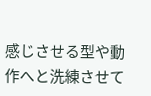感じさせる型や動作へと洗練させて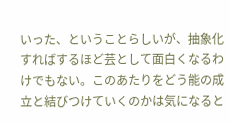いった、ということらしいが、抽象化すればするほど芸として面白くなるわけでもない。このあたりをどう能の成立と結びつけていくのかは気になると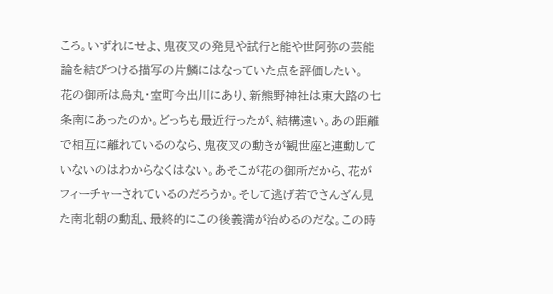ころ。いずれにせよ、鬼夜叉の発見や試行と能や世阿弥の芸能論を結びつける描写の片鱗にはなっていた点を評価したい。
花の御所は烏丸・室町今出川にあり、新熊野神社は東大路の七条南にあったのか。どっちも最近行ったが、結構遠い。あの距離で相互に離れているのなら、鬼夜叉の動きが観世座と連動していないのはわからなくはない。あそこが花の御所だから、花がフィーチャーされているのだろうか。そして逃げ若でさんざん見た南北朝の動乱、最終的にこの後義満が治めるのだな。この時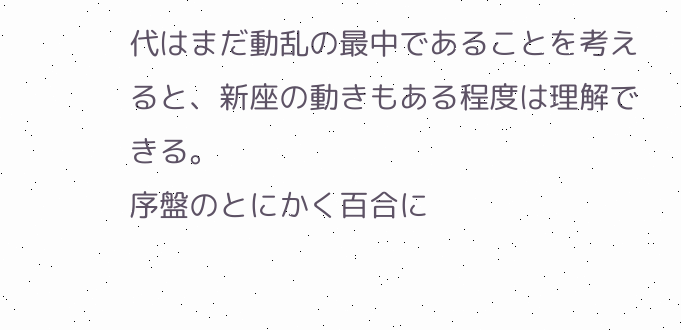代はまだ動乱の最中であることを考えると、新座の動きもある程度は理解できる。
序盤のとにかく百合に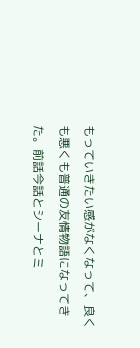もっていきたい感がなくなって、良くも悪くも普通の友情物語になってきた。前話今話とシーナとミ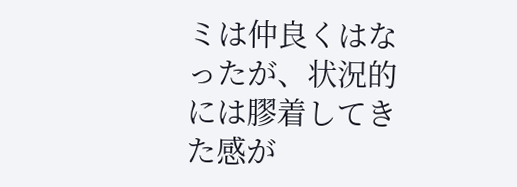ミは仲良くはなったが、状況的には膠着してきた感が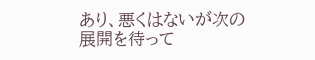あり、悪くはないが次の展開を待って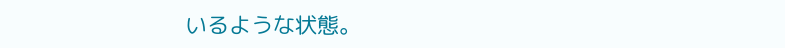いるような状態。